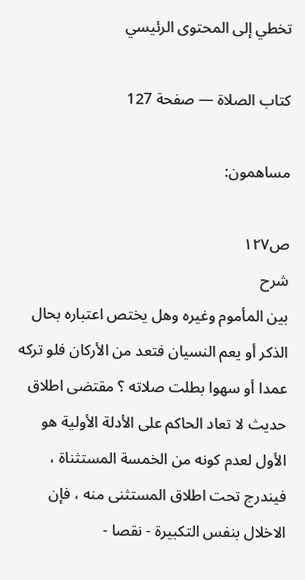تخطي إلى المحتوى الرئيسي

كتاب الصلاة — صفحة 127

مساهمون:

ص١٢٧
شرح
بين المأموم وغيره وهل يختص اعتباره بحال الذكر أو يعم النسيان فتعد من الأركان فلو تركه عمدا أو سهوا بطلت صلاته ؟ مقتضى اطلاق حديث لا تعاد الحاكم على الأدلة الأولية هو الأول لعدم كونه من الخمسة المستثناة ، فيندرج تحت اطلاق المستثنى منه ، فإن الاخلال بنفس التكبيرة - نقصا -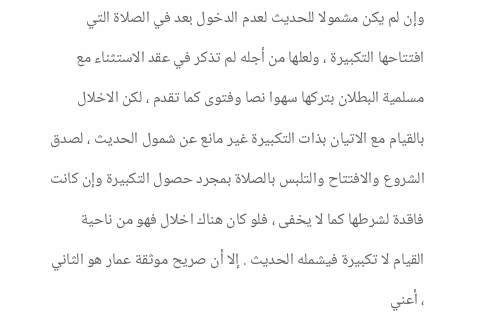وإن لم يكن مشمولا للحديث لعدم الدخول بعد في الصلاة التي افتتاحها التكبيرة ، ولعلها من أجله لم تذكر في عقد الاستثناء مع مسلمية البطلان بتركها سهوا نصا وفتوى كما تقدم ، لكن الاخلال بالقيام مع الاتيان بذات التكبيرة غير مانع عن شمول الحديث ، لصدق الشروع والافتتاح والتلبس بالصلاة بمجرد حصول التكبيرة وإن كانت فاقدة لشرطها كما لا يخفى ، فلو كان هناك اخلال فهو من ناحية القيام لا تكبيرة فيشمله الحديث . إلا أن صريح موثقة عمار هو الثاني ، أعني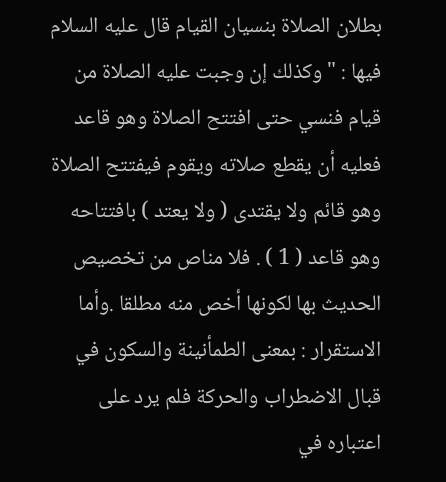بطلان الصلاة بنسيان القيام قال عليه السلام فيها : " وكذلك إن وجبت عليه الصلاة من قيام فنسي حتى افتتح الصلاة وهو قاعد فعليه أن يقطع صلاته ويقوم فيفتتح الصلاة وهو قائم ولا يقتدى ( ولا يعتد ) بافتتاحه وهو قاعد ( 1 ) . فلا مناص من تخصيص الحديث بها لكونها أخص منه مطلقا .وأما الاستقرار : بمعنى الطمأنينة والسكون في قبال الاضطراب والحركة فلم يرد على اعتباره في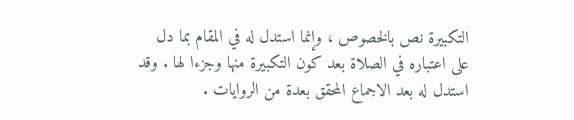التكبيرة نص بالخصوص ، وإنما استدل له في المقام بما دل على اعتباره في الصلاة بعد كون التكبيرة منها وجزءا لها . وقد استدل له بعد الاجماع المحقق بعدة من الروايات .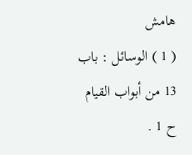هامش
( 1 ) الوسائل : باب 13 من أبواب القيام ح 1 .